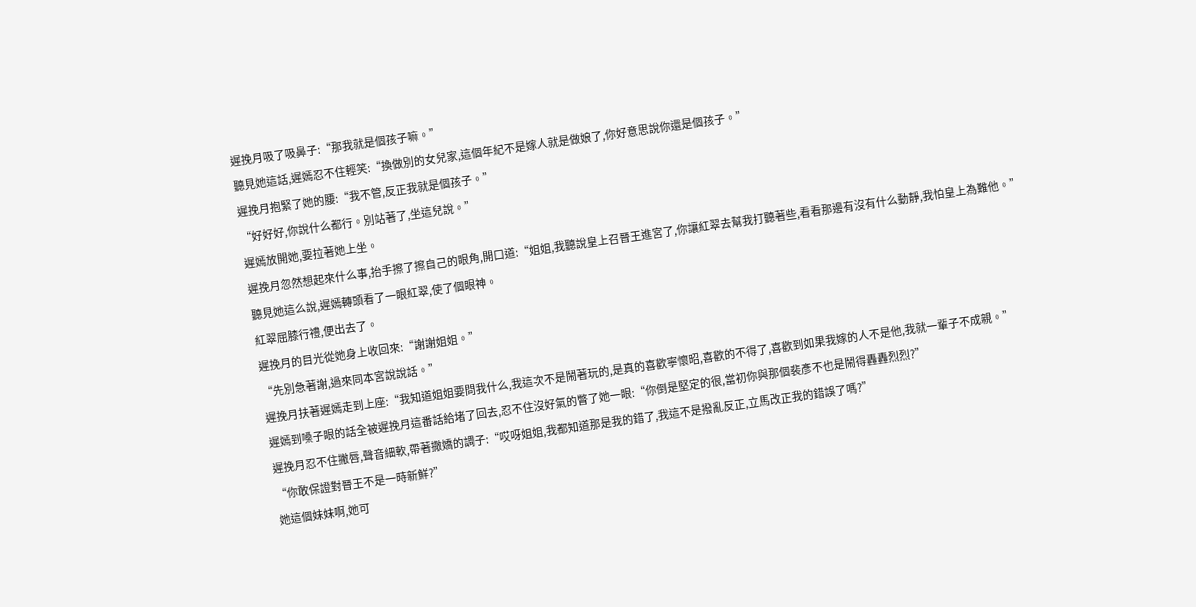遲挽月吸了吸鼻子:“那我就是個孩子嘛。”
聽見她這話,遲嫣忍不住輕笑:“換做別的女兒家,這個年紀不是嫁人就是做娘了,你好意思說你還是個孩子。”
遲挽月抱緊了她的腰:“我不管,反正我就是個孩子。”
“好好好,你說什么都行。別站著了,坐這兒說。”
遲嫣放開她,要拉著她上坐。
遲挽月忽然想起來什么事,抬手擦了擦自己的眼角,開口道:“姐姐,我聽說皇上召晉王進宮了,你讓紅翠去幫我打聽著些,看看那邊有沒有什么動靜,我怕皇上為難他。”
聽見她這么說,遲嫣轉頭看了一眼紅翠,使了個眼神。
紅翠屈膝行禮,便出去了。
遲挽月的目光從她身上收回來:“謝謝姐姐。”
“先別急著謝,過來同本宮說說話。”
遲挽月扶著遲嫣走到上座:“我知道姐姐要問我什么,我這次不是鬧著玩的,是真的喜歡寧懷昭,喜歡的不得了,喜歡到如果我嫁的人不是他,我就一輩子不成親。”
遲嫣到嗓子眼的話全被遲挽月這番話給堵了回去,忍不住沒好氣的瞥了她一眼:“你倒是堅定的很,當初你與那個裴彥不也是鬧得轟轟烈烈?”
遲挽月忍不住撇唇,聲音細軟,帶著撒嬌的調子:“哎呀姐姐,我都知道那是我的錯了,我這不是撥亂反正,立馬改正我的錯誤了嗎?”
“你敢保證對晉王不是一時新鮮?”
她這個妹妹啊,她可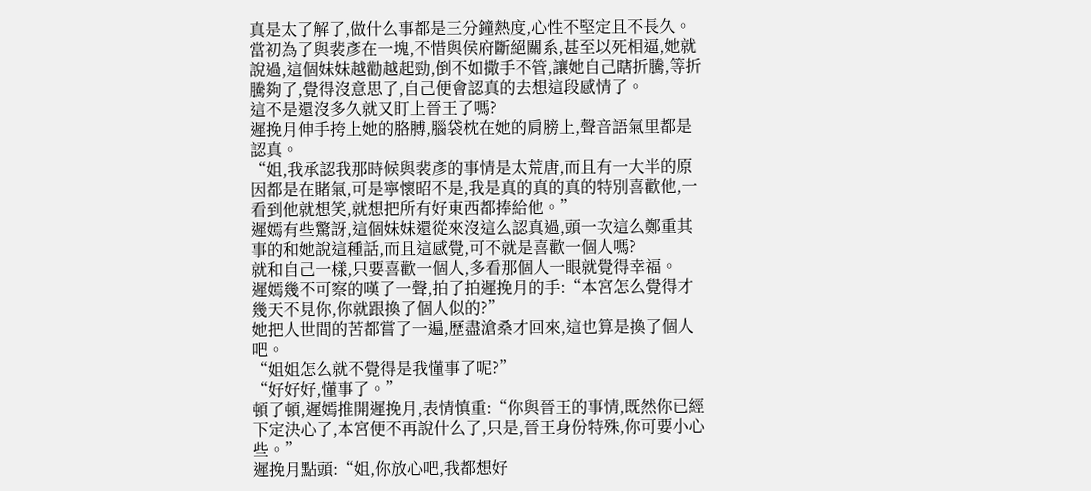真是太了解了,做什么事都是三分鐘熱度,心性不堅定且不長久。
當初為了與裴彥在一塊,不惜與侯府斷絕關系,甚至以死相逼,她就說過,這個妹妹越勸越起勁,倒不如撒手不管,讓她自己瞎折騰,等折騰夠了,覺得沒意思了,自己便會認真的去想這段感情了。
這不是還沒多久就又盯上晉王了嗎?
遲挽月伸手挎上她的胳膊,腦袋枕在她的肩膀上,聲音語氣里都是認真。
“姐,我承認我那時候與裴彥的事情是太荒唐,而且有一大半的原因都是在賭氣,可是寧懷昭不是,我是真的真的真的特別喜歡他,一看到他就想笑,就想把所有好東西都捧給他。”
遲嫣有些驚訝,這個妹妹還從來沒這么認真過,頭一次這么鄭重其事的和她說這種話,而且這感覺,可不就是喜歡一個人嗎?
就和自己一樣,只要喜歡一個人,多看那個人一眼就覺得幸福。
遲嫣幾不可察的嘆了一聲,拍了拍遲挽月的手:“本宮怎么覺得才幾天不見你,你就跟換了個人似的?”
她把人世間的苦都嘗了一遍,歷盡滄桑才回來,這也算是換了個人吧。
“姐姐怎么就不覺得是我懂事了呢?”
“好好好,懂事了。”
頓了頓,遲嫣推開遲挽月,表情慎重:“你與晉王的事情,既然你已經下定決心了,本宮便不再說什么了,只是,晉王身份特殊,你可要小心些。”
遲挽月點頭:“姐,你放心吧,我都想好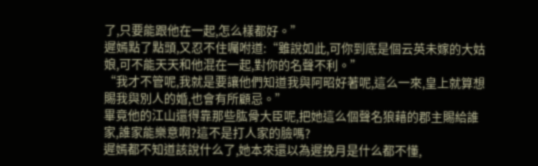了,只要能跟他在一起,怎么樣都好。”
遲嫣點了點頭,又忍不住囑咐道:“雖說如此,可你到底是個云英未嫁的大姑娘,可不能天天和他混在一起,對你的名聲不利。”
“我才不管呢,我就是要讓他們知道我與阿昭好著呢,這么一來,皇上就算想賜我與別人的婚,也會有所顧忌。”
畢竟他的江山還得靠那些肱骨大臣呢,把她這么個聲名狼藉的郡主賜給誰家,誰家能樂意啊?這不是打人家的臉嗎?
遲嫣都不知道該說什么了,她本來還以為遲挽月是什么都不懂,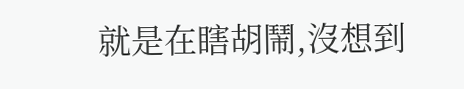就是在瞎胡鬧,沒想到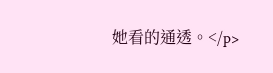她看的通透。</p>